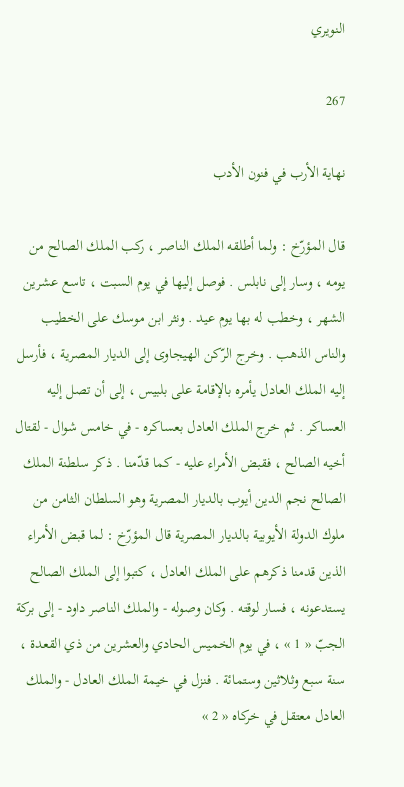النويري

267

نهاية الأرب في فنون الأدب

قال المؤرّخ : ولما أطلقه الملك الناصر ، ركب الملك الصالح من يومه ، وسار إلى نابلس . فوصل إليها في يوم السبت ، تاسع عشرين الشهر ، وخطب له بها يوم عيد . ونثر ابن موسك على الخطيب والناس الذهب . وخرج الرّكن الهيجاوى إلى الديار المصرية ، فأرسل إليه الملك العادل يأمره بالإقامة على بلبيس ، إلى أن تصل إليه العساكر . ثم خرج الملك العادل بعساكره - في خامس شوال - لقتال أخيه الصالح ، فقبض الأمراء عليه - كما قدّمنا . ذكر سلطنة الملك الصالح نجم الدين أيوب بالديار المصرية وهو السلطان الثامن من ملوك الدولة الأيوبية بالديار المصرية قال المؤرّخ : لما قبض الأمراء الذين قدمنا ذكرهم على الملك العادل ، كتبوا إلى الملك الصالح يستدعونه ، فسار لوقته . وكان وصوله - والملك الناصر داود - إلى بركة الجبّ « 1 » ، في يوم الخميس الحادي والعشرين من ذي القعدة ، سنة سبع وثلاثين وستمائة . فنزل في خيمة الملك العادل - والملك العادل معتقل في خركاه « 2 »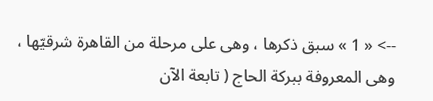--> « 1 » سبق ذكرها ، وهى على مرحلة من القاهرة شرقيّها ، وهى المعروفة ببركة الحاج ( تابعة الآن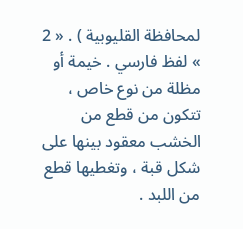لمحافظة القليوبية ) . « 2 » لفظ فارسي . خيمة أو مظلة من نوع خاص ، تتكون من قطع من الخشب معقود بينها على شكل قبة ، وتغطيها قطع من اللبد .